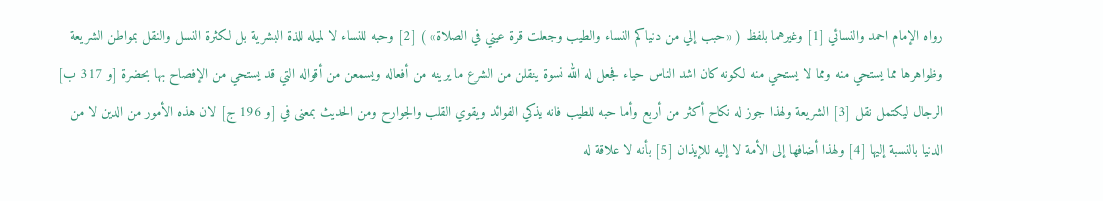رواه الإمام احمد والنسائي [1] وغيرهما بلفظ ( «حبب إلي من دنياكم النساء والطيب وجعلت قرة عيني في الصلاة» ) [2] وحبه للنساء لا لميله للذة البشرية بل لكثرة النسل والنقل بمواطن الشريعة وظواهرها مما يستحي منه ومما لا يستحي منه لكونه كان اشد الناس حياء فجعل له الله نسوة ينقلن من الشرع ما يرينه من أفعاله ويسمعن من أقواله التي قد يستحي من الإفصاح بها بحضرة [و 317 ب] الرجال ليكتمل نقل [3] الشريعة ولهذا جوز له نكاح أكثر من أربع وأما حبه للطيب فانه يذكي الفوائد ويقوي القلب والجوارح ومن الحديث بمعنى في [و 196 ج] لان هذه الأمور من الدين لا من الدنيا بالنسبة إليها [4] ولهذا أضافها إلى الأمة لا إليه للإيذان [5] بأنه لا علاقة له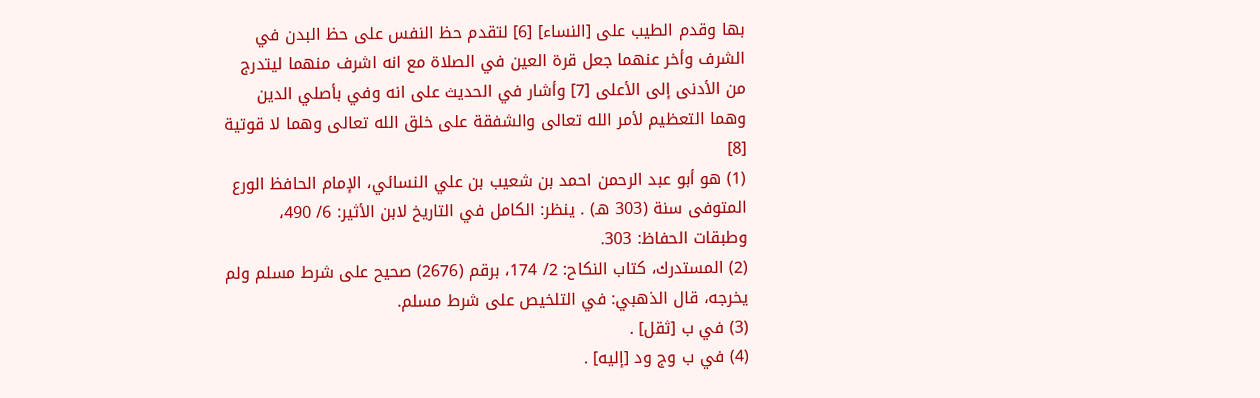بها وقدم الطيب على [النساء] [6] لتقدم حظ النفس على حظ البدن في الشرف وأخر عنهما جعل قرة العين في الصلاة مع انه اشرف منهما ليتدرج من الأدنى إلى الأعلى [7] وأشار في الحديث على انه وفي بأصلي الدين وهما التعظيم لأمر الله تعالى والشفقة على خلق الله تعالى وهما لا قوتية [8]
(1) هو أبو عبد الرحمن احمد بن شعيب بن علي النسائي، الإمام الحافظ الورع المتوفى سنة (303 هـ) . ينظر: الكامل في التاريخ لابن الأثير: 6/ 490، وطبقات الحفاظ: 303.
(2) المستدرك، كتاب النكاح: 2/ 174، برقم (2676) صحيح على شرط مسلم ولم يخرجه، قال الذهبي: في التلخيص على شرط مسلم.
(3) في ب [ثقل] .
(4) في ب وج ود [إليه] .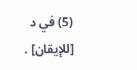(5) في د [للإيقان] .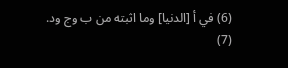(6) في أ [الدنيا] وما اثبته من ب وج ود.
(7)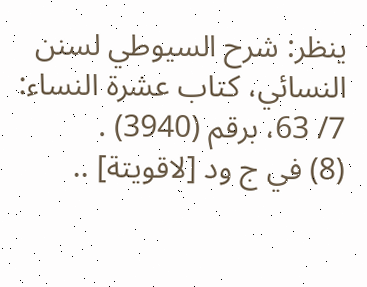ينظر: شرح السيوطي لسنن النسائي، كتاب عشرة النساء: 7/ 63، برقم (3940) .
(8) في ج ود [لاقويتة] ..